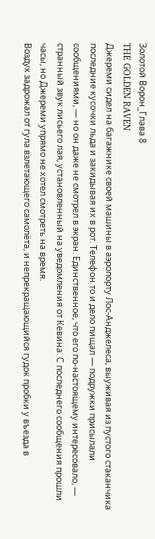Золотой Ворон_Глава 8
THE GOLDEN RAVEN
Джереми сидел на багажнике своей машины в аэропорту Лос-Анджелеса, выуживая из пустого стаканчика последние кусочки льда и закидывая их в рот. Телефон то и дело пищал — подружки присылали сообщениями, — но он даже не смотрел в экран. Единственное, что его по-настоящему интересовало, — странный звук лисьего лая, установленный на уведомления от Кевина. С последнего сообщения прошли часы, но Джереми упрямо не хотел смотреть на время.
Воздух задрожал от гула взлетающего самолёта, и непрекращающийся гудок пробки у въезда в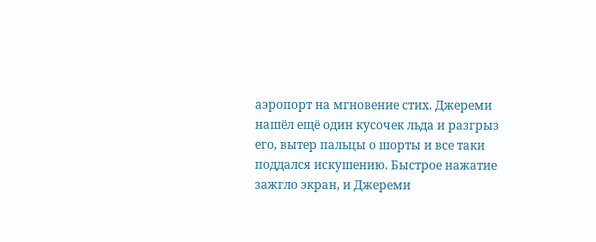аэропорт на мгновение стих. Джереми нашёл ещё один кусочек льда и разгрыз его, вытер пальцы о шорты и все таки поддался искушению. Быстрое нажатие зажгло экран, и Джереми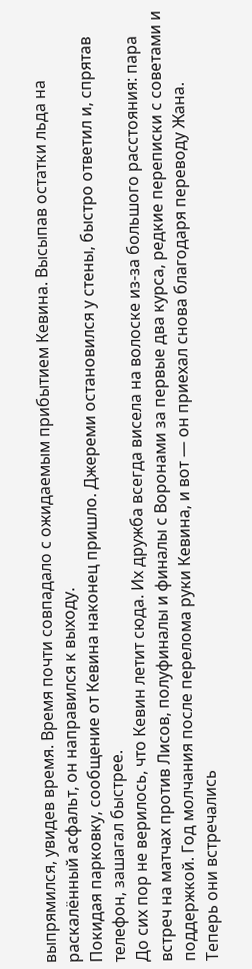выпрямился, увидев время. Время почти совпадало с ожидаемым прибытием Кевина. Высыпав остатки льда на раскалённый асфальт, он направился к выходу.
Покидая парковку, сообщение от Кевина наконец пришло. Джереми остановился у стены, быстро ответил и, спрятав телефон, зашагал быстрее.
До сих пор не верилось, что Кевин летит сюда. Их дружба всегда висела на волоске из-за большого расстояния: пара встреч на матчах против Лисов, полуфиналы и финалы с Воронами за первые два курса, редкие переписки с советами и поддержкой. Год молчания после перелома руки Кевина, и вот — он приехал снова благодаря переводу Жана.
Теперь они встречались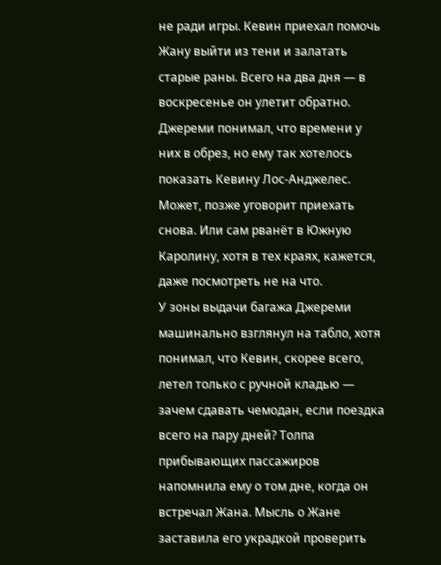не ради игры. Кевин приехал помочь Жану выйти из тени и залатать старые раны. Всего на два дня — в воскресенье он улетит обратно. Джереми понимал, что времени у них в обрез, но ему так хотелось показать Кевину Лос-Анджелес. Может, позже уговорит приехать снова. Или сам рванёт в Южную Каролину, хотя в тех краях, кажется, даже посмотреть не на что.
У зоны выдачи багажа Джереми машинально взглянул на табло, хотя понимал, что Кевин, скорее всего, летел только с ручной кладью — зачем сдавать чемодан, если поездка всего на пару дней? Толпа прибывающих пассажиров напомнила ему о том дне, когда он встречал Жана. Мысль о Жане заставила его украдкой проверить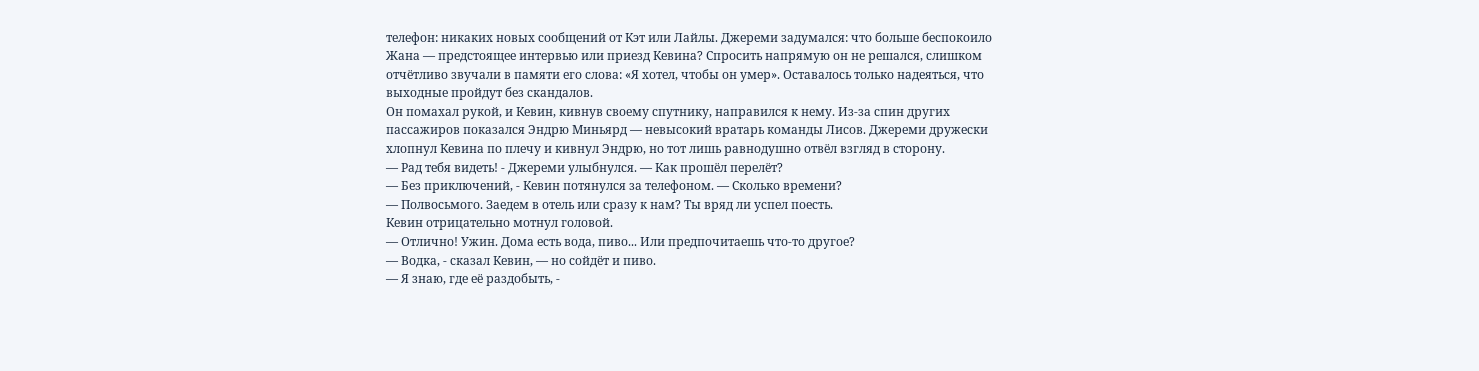телефон: никаких новых сообщений от Кэт или Лайлы. Джереми задумался: что больше беспокоило Жана — предстоящее интервью или приезд Кевина? Спросить напрямую он не решался, слишком отчётливо звучали в памяти его слова: «Я хотел, чтобы он умер». Оставалось только надеяться, что выходные пройдут без скандалов.
Он помахал рукой, и Кевин, кивнув своему спутнику, направился к нему. Из-за спин других пассажиров показался Эндрю Миньярд — невысокий вратарь команды Лисов. Джереми дружески хлопнул Кевина по плечу и кивнул Эндрю, но тот лишь равнодушно отвёл взгляд в сторону.
— Рад тебя видеть! - Джереми улыбнулся. — Как прошёл перелёт?
— Без приключений, - Кевин потянулся за телефоном. — Сколько времени?
— Полвосьмого. Заедем в отель или сразу к нам? Ты вряд ли успел поесть.
Кевин отрицательно мотнул головой.
— Отлично! Ужин. Дома есть вода, пиво... Или предпочитаешь что-то другое?
— Водка, - сказал Кевин, — но сойдёт и пиво.
— Я знаю, где её раздобыть, -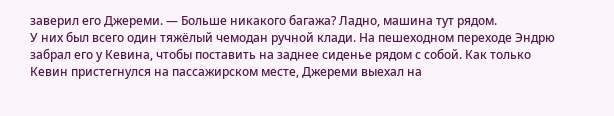заверил его Джереми. — Больше никакого багажа? Ладно, машина тут рядом.
У них был всего один тяжёлый чемодан ручной клади. На пешеходном переходе Эндрю забрал его у Кевина, чтобы поставить на заднее сиденье рядом с собой. Как только Кевин пристегнулся на пассажирском месте, Джереми выехал на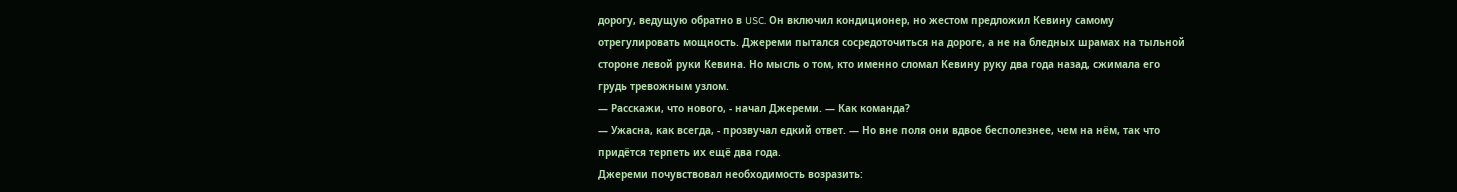дорогу, ведущую обратно в USC. Он включил кондиционер, но жестом предложил Кевину самому отрегулировать мощность. Джереми пытался сосредоточиться на дороге, а не на бледных шрамах на тыльной стороне левой руки Кевина. Но мысль о том, кто именно сломал Кевину руку два года назад, сжимала его грудь тревожным узлом.
— Расскажи, что нового, - начал Джереми. — Как команда?
— Ужасна, как всегда, - прозвучал едкий ответ. — Но вне поля они вдвое бесполезнее, чем на нём, так что придётся терпеть их ещё два года.
Джереми почувствовал необходимость возразить: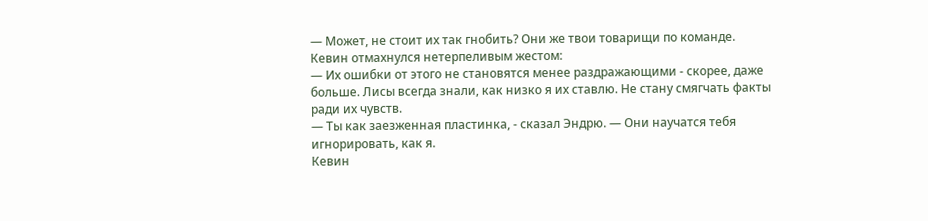— Может, не стоит их так гнобить? Они же твои товарищи по команде.
Кевин отмахнулся нетерпеливым жестом:
— Их ошибки от этого не становятся менее раздражающими - скорее, даже больше. Лисы всегда знали, как низко я их ставлю. Не стану смягчать факты ради их чувств.
— Ты как заезженная пластинка, - сказал Эндрю. — Они научатся тебя игнорировать, как я.
Кевин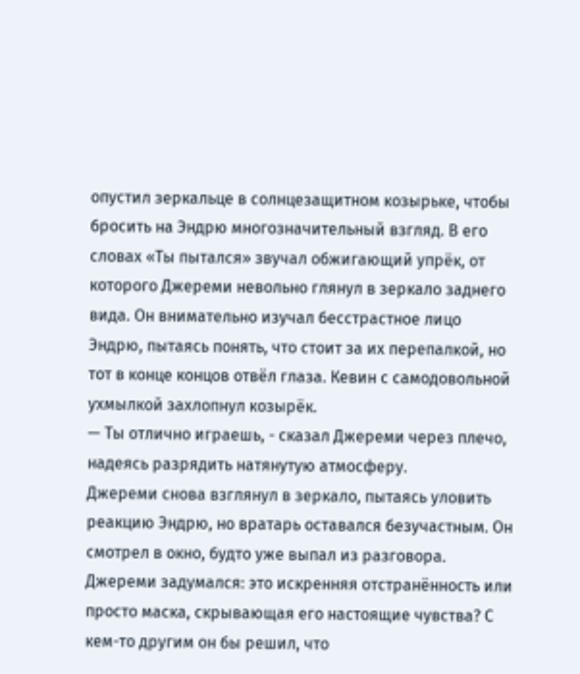опустил зеркальце в солнцезащитном козырьке, чтобы бросить на Эндрю многозначительный взгляд. В его словах «Ты пытался» звучал обжигающий упрёк, от которого Джереми невольно глянул в зеркало заднего вида. Он внимательно изучал бесстрастное лицо Эндрю, пытаясь понять, что стоит за их перепалкой, но тот в конце концов отвёл глаза. Кевин с самодовольной ухмылкой захлопнул козырёк.
— Ты отлично играешь, - сказал Джереми через плечо, надеясь разрядить натянутую атмосферу.
Джереми снова взглянул в зеркало, пытаясь уловить реакцию Эндрю, но вратарь оставался безучастным. Он смотрел в окно, будто уже выпал из разговора. Джереми задумался: это искренняя отстранённость или просто маска, скрывающая его настоящие чувства? С кем-то другим он бы решил, что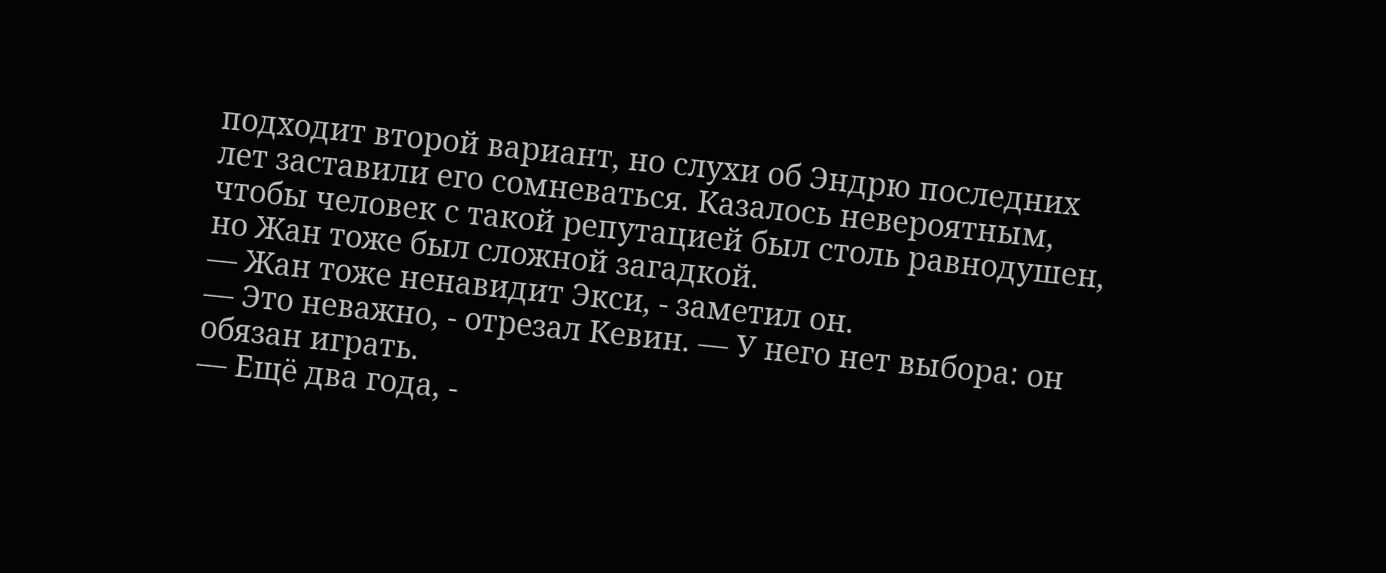подходит второй вариант, но слухи об Эндрю последних лет заставили его сомневаться. Казалось невероятным, чтобы человек с такой репутацией был столь равнодушен, но Жан тоже был сложной загадкой.
— Жан тоже ненавидит Экси, - заметил он.
— Это неважно, - отрезал Кевин. — У него нет выбора: он обязан играть.
— Ещё два года, -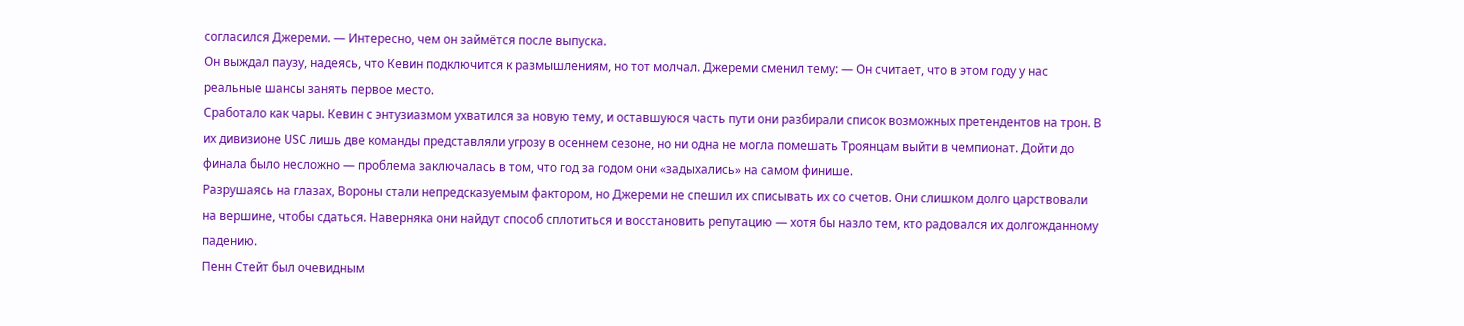согласился Джереми. — Интересно, чем он займётся после выпуска.
Он выждал паузу, надеясь, что Кевин подключится к размышлениям, но тот молчал. Джереми сменил тему: — Он считает, что в этом году у нас реальные шансы занять первое место.
Сработало как чары. Кевин с энтузиазмом ухватился за новую тему, и оставшуюся часть пути они разбирали список возможных претендентов на трон. В их дивизионе USC лишь две команды представляли угрозу в осеннем сезоне, но ни одна не могла помешать Троянцам выйти в чемпионат. Дойти до финала было несложно — проблема заключалась в том, что год за годом они «задыхались» на самом финише.
Разрушаясь на глазах, Вороны стали непредсказуемым фактором, но Джереми не спешил их списывать их со счетов. Они слишком долго царствовали на вершине, чтобы сдаться. Наверняка они найдут способ сплотиться и восстановить репутацию — хотя бы назло тем, кто радовался их долгожданному падению.
Пенн Стейт был очевидным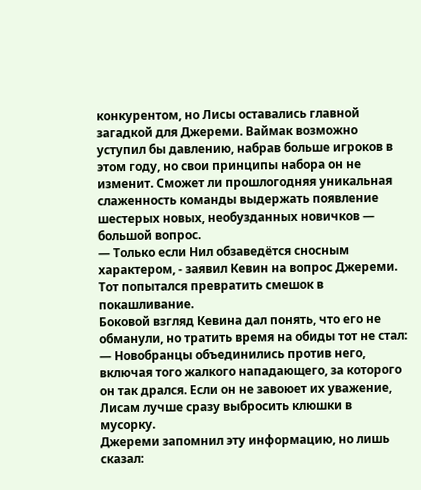конкурентом, но Лисы оставались главной загадкой для Джереми. Ваймак возможно уступил бы давлению, набрав больше игроков в этом году, но свои принципы набора он не изменит. Сможет ли прошлогодняя уникальная слаженность команды выдержать появление шестерых новых, необузданных новичков — большой вопрос.
— Только если Нил обзаведётся сносным характером, - заявил Кевин на вопрос Джереми. Тот попытался превратить смешок в покашливание.
Боковой взгляд Кевина дал понять, что его не обманули, но тратить время на обиды тот не стал:
— Новобранцы объединились против него, включая того жалкого нападающего, за которого он так дрался. Если он не завоюет их уважение, Лисам лучше сразу выбросить клюшки в мусорку.
Джереми запомнил эту информацию, но лишь сказал: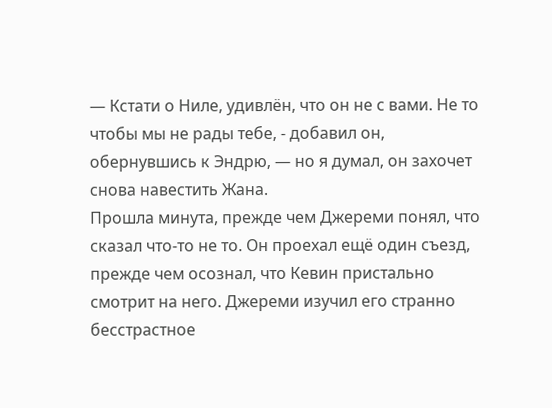— Кстати о Ниле, удивлён, что он не с вами. Не то чтобы мы не рады тебе, - добавил он, обернувшись к Эндрю, — но я думал, он захочет снова навестить Жана.
Прошла минута, прежде чем Джереми понял, что сказал что-то не то. Он проехал ещё один съезд, прежде чем осознал, что Кевин пристально смотрит на него. Джереми изучил его странно бесстрастное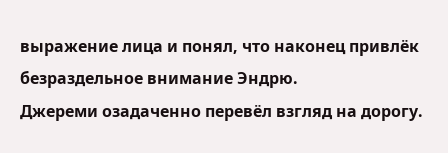выражение лица и понял, что наконец привлёк безраздельное внимание Эндрю.
Джереми озадаченно перевёл взгляд на дорогу.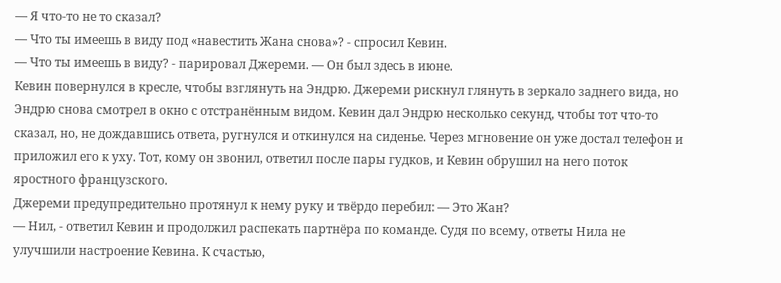— Я что-то не то сказал?
— Что ты имеешь в виду под «навестить Жана снова»? - спросил Кевин.
— Что ты имеешь в виду? - парировал Джереми. — Он был здесь в июне.
Кевин повернулся в кресле, чтобы взглянуть на Эндрю. Джереми рискнул глянуть в зеркало заднего вида, но Эндрю снова смотрел в окно с отстранённым видом. Кевин дал Эндрю несколько секунд, чтобы тот что-то сказал, но, не дождавшись ответа, ругнулся и откинулся на сиденье. Через мгновение он уже достал телефон и приложил его к уху. Тот, кому он звонил, ответил после пары гудков, и Кевин обрушил на него поток яростного французского.
Джереми предупредительно протянул к нему руку и твёрдо перебил: — Это Жан?
— Нил, - ответил Кевин и продолжил распекать партнёра по команде. Судя по всему, ответы Нила не улучшили настроение Кевина. К счастью,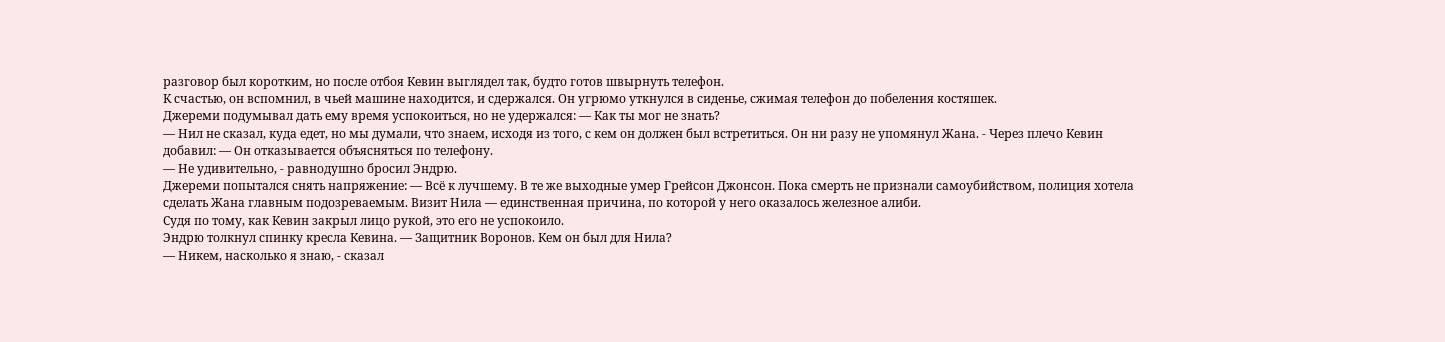разговор был коротким, но после отбоя Кевин выглядел так, будто готов швырнуть телефон.
К счастью, он вспомнил, в чьей машине находится, и сдержался. Он угрюмо уткнулся в сиденье, сжимая телефон до побеления костяшек.
Джереми подумывал дать ему время успокоиться, но не удержался: — Как ты мог не знать?
— Нил не сказал, куда едет, но мы думали, что знаем, исходя из того, с кем он должен был встретиться. Он ни разу не упомянул Жана. - Через плечо Кевин добавил: — Он отказывается объясняться по телефону.
— Не удивительно, - равнодушно бросил Эндрю.
Джереми попытался снять напряжение: — Всё к лучшему. В те же выходные умер Грейсон Джонсон. Пока смерть не признали самоубийством, полиция хотела сделать Жана главным подозреваемым. Визит Нила — единственная причина, по которой у него оказалось железное алиби.
Судя по тому, как Кевин закрыл лицо рукой, это его не успокоило.
Эндрю толкнул спинку кресла Кевина. — Защитник Воронов. Кем он был для Нила?
— Никем, насколько я знаю, - сказал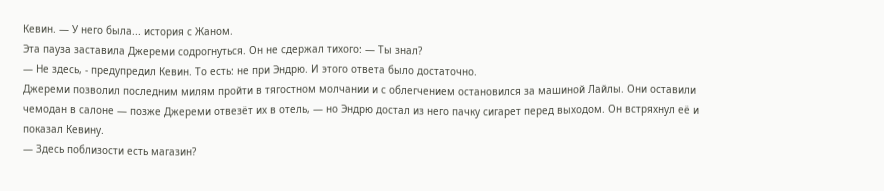Кевин. — У него была... история с Жаном.
Эта пауза заставила Джереми содрогнуться. Он не сдержал тихого: — Ты знал?
— Не здесь, - предупредил Кевин. То есть: не при Эндрю. И этого ответа было достаточно.
Джереми позволил последним милям пройти в тягостном молчании и с облегчением остановился за машиной Лайлы. Они оставили чемодан в салоне — позже Джереми отвезёт их в отель, — но Эндрю достал из него пачку сигарет перед выходом. Он встряхнул её и показал Кевину.
— Здесь поблизости есть магазин?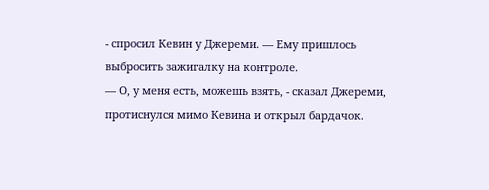- спросил Кевин у Джереми. — Ему пришлось выбросить зажигалку на контроле.
— О, у меня есть, можешь взять, - сказал Джереми, протиснулся мимо Кевина и открыл бардачок.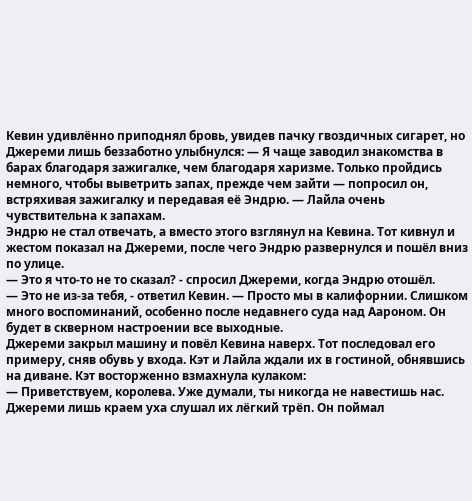Кевин удивлённо приподнял бровь, увидев пачку гвоздичных сигарет, но Джереми лишь беззаботно улыбнулся: — Я чаще заводил знакомства в барах благодаря зажигалке, чем благодаря харизме. Только пройдись немного, чтобы выветрить запах, прежде чем зайти — попросил он, встряхивая зажигалку и передавая её Эндрю. — Лайла очень чувствительна к запахам.
Эндрю не стал отвечать, а вместо этого взглянул на Кевина. Тот кивнул и жестом показал на Джереми, после чего Эндрю развернулся и пошёл вниз по улице.
— Это я что-то не то сказал? - спросил Джереми, когда Эндрю отошёл.
— Это не из-за тебя, - ответил Кевин. — Просто мы в калифорнии. Слишком много воспоминаний, особенно после недавнего суда над Аароном. Он будет в скверном настроении все выходные.
Джереми закрыл машину и повёл Кевина наверх. Тот последовал его примеру, сняв обувь у входа. Кэт и Лайла ждали их в гостиной, обнявшись на диване. Кэт восторженно взмахнула кулаком:
— Приветствуем, королева. Уже думали, ты никогда не навестишь нас.
Джереми лишь краем уха слушал их лёгкий трёп. Он поймал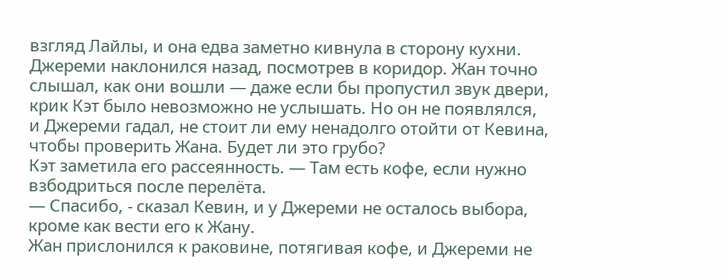взгляд Лайлы, и она едва заметно кивнула в сторону кухни. Джереми наклонился назад, посмотрев в коридор. Жан точно слышал, как они вошли — даже если бы пропустил звук двери, крик Кэт было невозможно не услышать. Но он не появлялся, и Джереми гадал, не стоит ли ему ненадолго отойти от Кевина, чтобы проверить Жана. Будет ли это грубо?
Кэт заметила его рассеянность. — Там есть кофе, если нужно взбодриться после перелёта.
— Спасибо, - сказал Кевин, и у Джереми не осталось выбора, кроме как вести его к Жану.
Жан прислонился к раковине, потягивая кофе, и Джереми не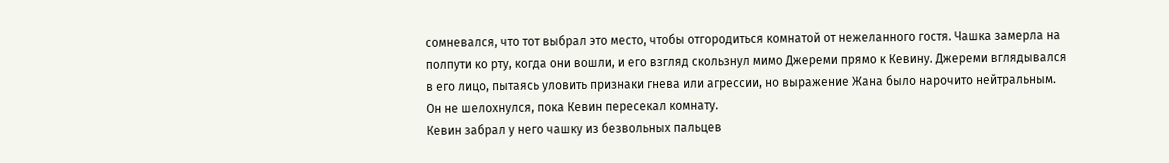сомневался, что тот выбрал это место, чтобы отгородиться комнатой от нежеланного гостя. Чашка замерла на полпути ко рту, когда они вошли, и его взгляд скользнул мимо Джереми прямо к Кевину. Джереми вглядывался в его лицо, пытаясь уловить признаки гнева или агрессии, но выражение Жана было нарочито нейтральным. Он не шелохнулся, пока Кевин пересекал комнату.
Кевин забрал у него чашку из безвольных пальцев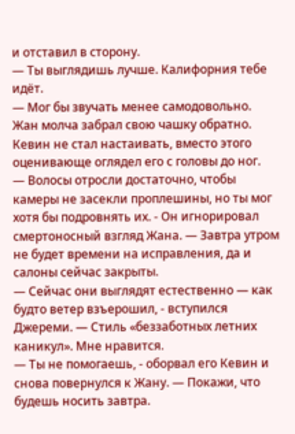и отставил в сторону.
— Ты выглядишь лучше. Калифорния тебе идёт.
— Мог бы звучать менее самодовольно.
Жан молча забрал свою чашку обратно. Кевин не стал настаивать, вместо этого оценивающе оглядел его с головы до ног.
— Волосы отросли достаточно, чтобы камеры не засекли проплешины, но ты мог хотя бы подровнять их. - Он игнорировал смертоносный взгляд Жана. — Завтра утром не будет времени на исправления, да и салоны сейчас закрыты.
— Сейчас они выглядят естественно — как будто ветер взъерошил, - вступился Джереми. — Стиль «беззаботных летних каникул». Мне нравится.
— Ты не помогаешь, - оборвал его Кевин и снова повернулся к Жану. — Покажи, что будешь носить завтра.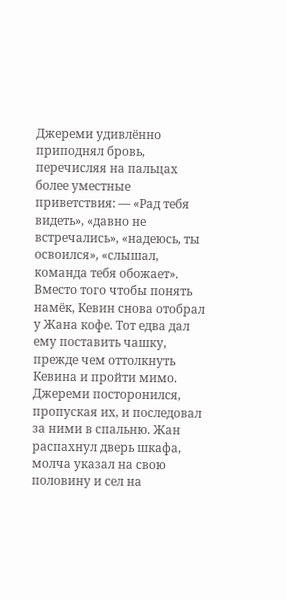Джереми удивлённо приподнял бровь, перечисляя на пальцах более уместные приветствия: — «Рад тебя видеть», «давно не встречались», «надеюсь, ты освоился», «слышал, команда тебя обожает».
Вместо того чтобы понять намёк, Кевин снова отобрал у Жана кофе. Тот едва дал ему поставить чашку, прежде чем оттолкнуть Кевина и пройти мимо. Джереми посторонился, пропуская их, и последовал за ними в спальню. Жан распахнул дверь шкафа, молча указал на свою половину и сел на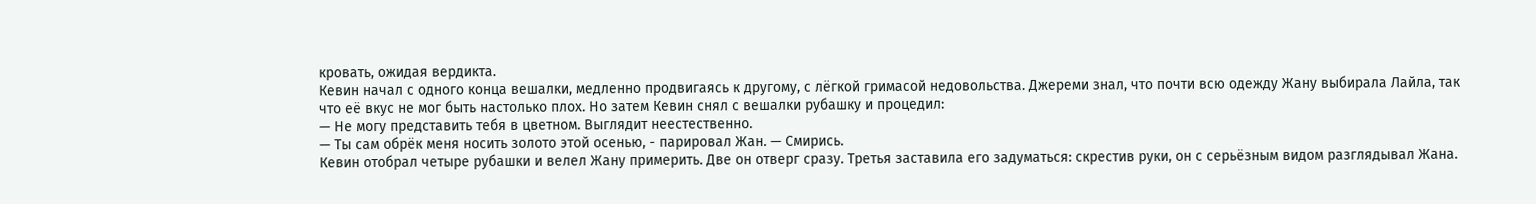кровать, ожидая вердикта.
Кевин начал с одного конца вешалки, медленно продвигаясь к другому, с лёгкой гримасой недовольства. Джереми знал, что почти всю одежду Жану выбирала Лайла, так что её вкус не мог быть настолько плох. Но затем Кевин снял с вешалки рубашку и процедил:
— Не могу представить тебя в цветном. Выглядит неестественно.
— Ты сам обрёк меня носить золото этой осенью, - парировал Жан. — Смирись.
Кевин отобрал четыре рубашки и велел Жану примерить. Две он отверг сразу. Третья заставила его задуматься: скрестив руки, он с серьёзным видом разглядывал Жана.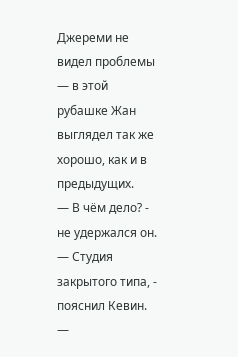Джереми не видел проблемы — в этой рубашке Жан выглядел так же хорошо, как и в предыдущих.
— В чём дело? - не удержался он.
— Студия закрытого типа, - пояснил Кевин. —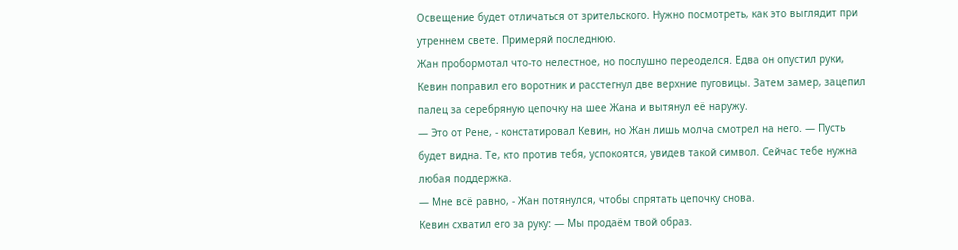Освещение будет отличаться от зрительского. Нужно посмотреть, как это выглядит при утреннем свете. Примеряй последнюю.
Жан пробормотал что-то нелестное, но послушно переоделся. Едва он опустил руки, Кевин поправил его воротник и расстегнул две верхние пуговицы. Затем замер, зацепил палец за серебряную цепочку на шее Жана и вытянул её наружу.
— Это от Рене, - констатировал Кевин, но Жан лишь молча смотрел на него. — Пусть будет видна. Те, кто против тебя, успокоятся, увидев такой символ. Сейчас тебе нужна любая поддержка.
— Мне всё равно, - Жан потянулся, чтобы спрятать цепочку снова.
Кевин схватил его за руку: — Мы продаём твой образ.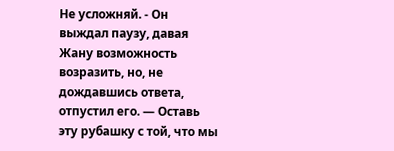Не усложняй. - Он выждал паузу, давая Жану возможность возразить, но, не дождавшись ответа, отпустил его. — Оставь эту рубашку с той, что мы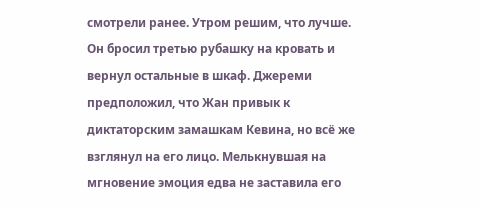смотрели ранее. Утром решим, что лучше.
Он бросил третью рубашку на кровать и вернул остальные в шкаф. Джереми предположил, что Жан привык к диктаторским замашкам Кевина, но всё же взглянул на его лицо. Мелькнувшая на мгновение эмоция едва не заставила его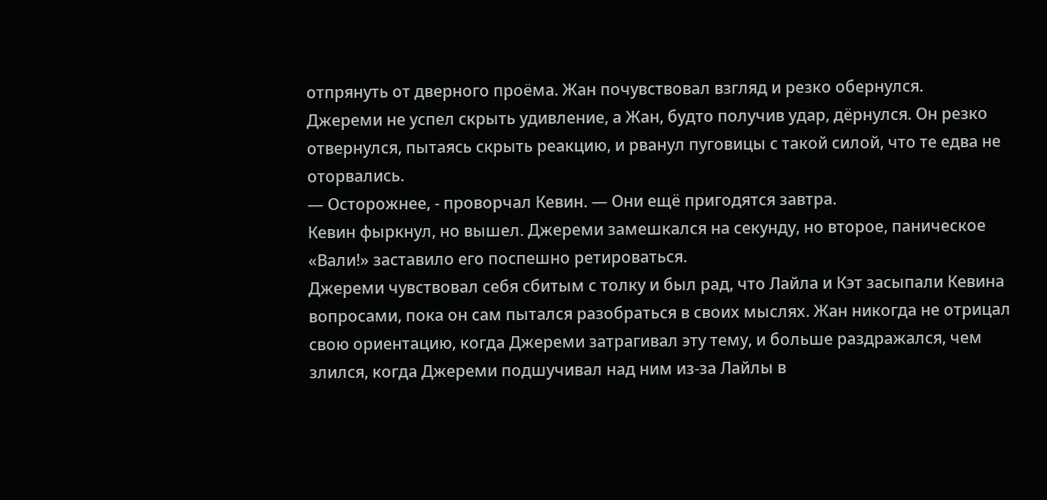отпрянуть от дверного проёма. Жан почувствовал взгляд и резко обернулся.
Джереми не успел скрыть удивление, а Жан, будто получив удар, дёрнулся. Он резко отвернулся, пытаясь скрыть реакцию, и рванул пуговицы с такой силой, что те едва не оторвались.
— Осторожнее, - проворчал Кевин. — Они ещё пригодятся завтра.
Кевин фыркнул, но вышел. Джереми замешкался на секунду, но второе, паническое «Вали!» заставило его поспешно ретироваться.
Джереми чувствовал себя сбитым с толку и был рад, что Лайла и Кэт засыпали Кевина вопросами, пока он сам пытался разобраться в своих мыслях. Жан никогда не отрицал свою ориентацию, когда Джереми затрагивал эту тему, и больше раздражался, чем злился, когда Джереми подшучивал над ним из-за Лайлы в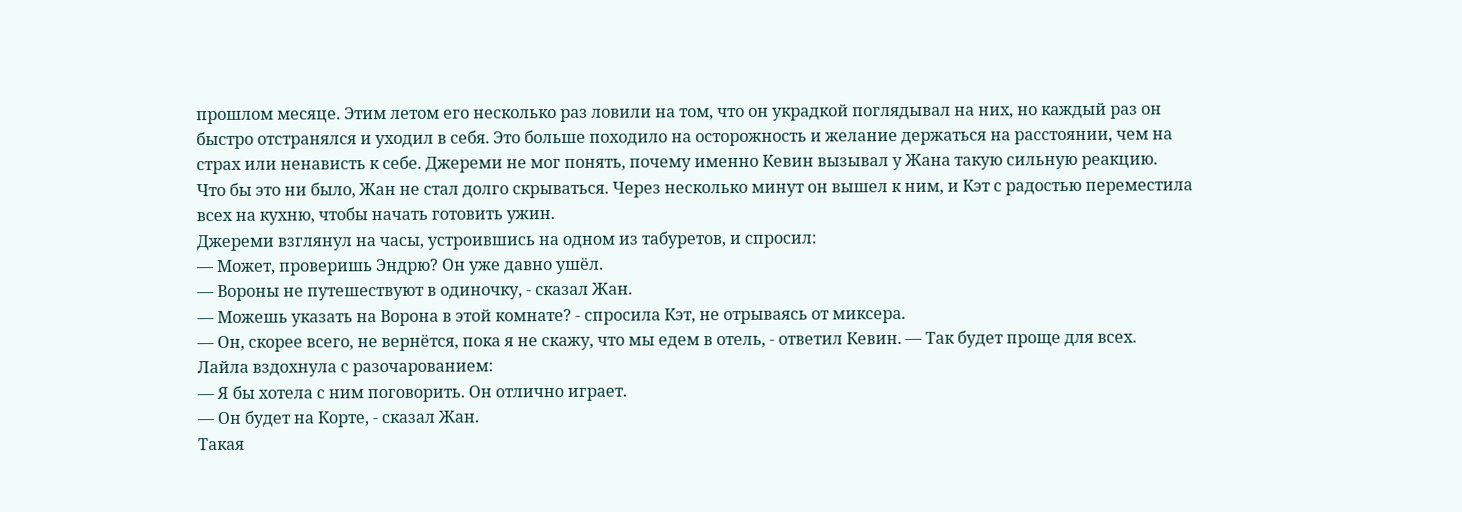прошлом месяце. Этим летом его несколько раз ловили на том, что он украдкой поглядывал на них, но каждый раз он быстро отстранялся и уходил в себя. Это больше походило на осторожность и желание держаться на расстоянии, чем на страх или ненависть к себе. Джереми не мог понять, почему именно Кевин вызывал у Жана такую сильную реакцию.
Что бы это ни было, Жан не стал долго скрываться. Через несколько минут он вышел к ним, и Кэт с радостью переместила всех на кухню, чтобы начать готовить ужин.
Джереми взглянул на часы, устроившись на одном из табуретов, и спросил:
— Может, проверишь Эндрю? Он уже давно ушёл.
— Вороны не путешествуют в одиночку, - сказал Жан.
— Можешь указать на Ворона в этой комнате? - спросила Кэт, не отрываясь от миксера.
— Он, скорее всего, не вернётся, пока я не скажу, что мы едем в отель, - ответил Кевин. — Так будет проще для всех.
Лайла вздохнула с разочарованием:
— Я бы хотела с ним поговорить. Он отлично играет.
— Он будет на Корте, - сказал Жан.
Такая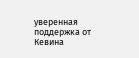уверенная поддержка от Кевина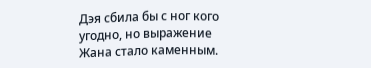Дэя сбила бы с ног кого угодно, но выражение Жана стало каменным.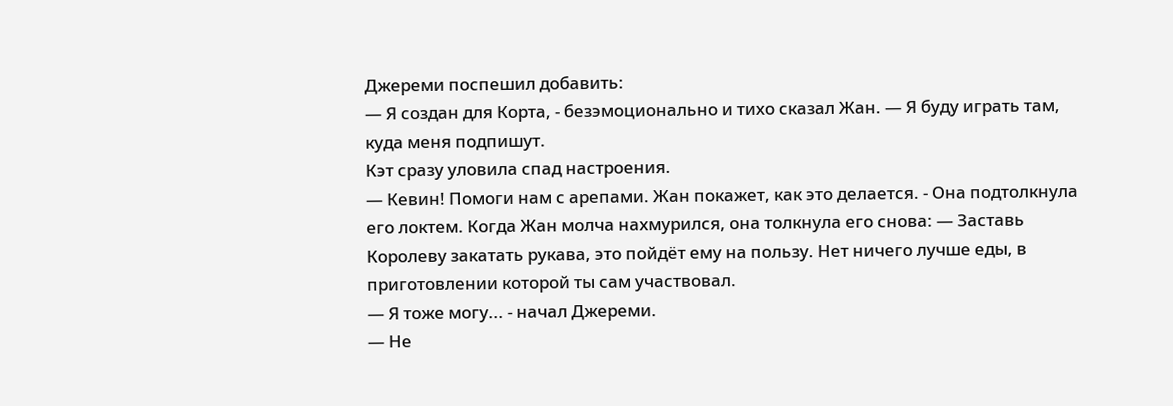Джереми поспешил добавить:
— Я создан для Корта, - безэмоционально и тихо сказал Жан. — Я буду играть там, куда меня подпишут.
Кэт сразу уловила спад настроения.
— Кевин! Помоги нам с арепами. Жан покажет, как это делается. - Она подтолкнула его локтем. Когда Жан молча нахмурился, она толкнула его снова: — Заставь Королеву закатать рукава, это пойдёт ему на пользу. Нет ничего лучше еды, в приготовлении которой ты сам участвовал.
— Я тоже могу... - начал Джереми.
— Не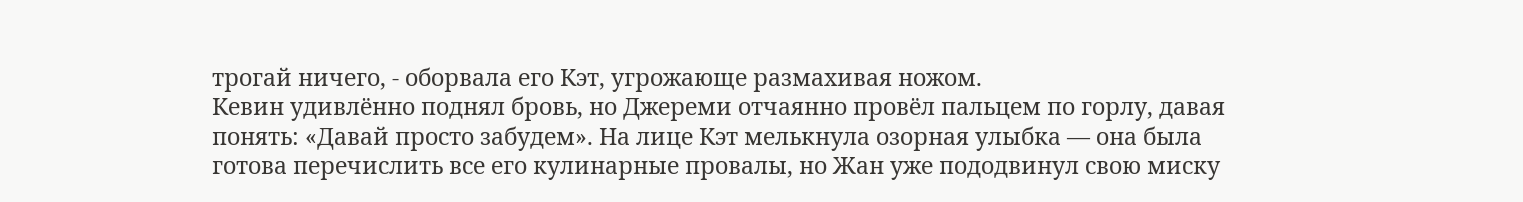трогай ничего, - оборвала его Кэт, угрожающе размахивая ножом.
Кевин удивлённо поднял бровь, но Джереми отчаянно провёл пальцем по горлу, давая понять: «Давай просто забудем». На лице Кэт мелькнула озорная улыбка — она была готова перечислить все его кулинарные провалы, но Жан уже пододвинул свою миску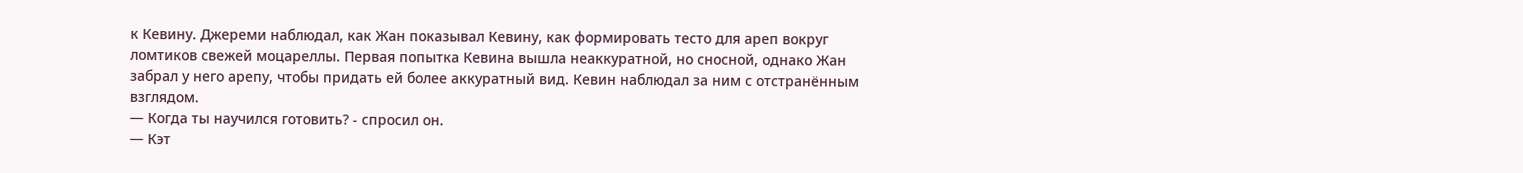к Кевину. Джереми наблюдал, как Жан показывал Кевину, как формировать тесто для ареп вокруг ломтиков свежей моцареллы. Первая попытка Кевина вышла неаккуратной, но сносной, однако Жан забрал у него арепу, чтобы придать ей более аккуратный вид. Кевин наблюдал за ним с отстранённым взглядом.
— Когда ты научился готовить? - спросил он.
— Кэт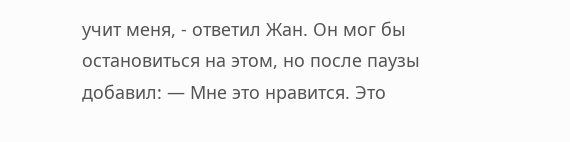учит меня, - ответил Жан. Он мог бы остановиться на этом, но после паузы добавил: — Мне это нравится. Это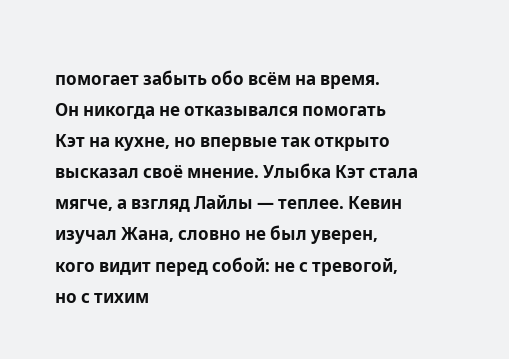помогает забыть обо всём на время.
Он никогда не отказывался помогать Кэт на кухне, но впервые так открыто высказал своё мнение. Улыбка Кэт стала мягче, а взгляд Лайлы — теплее. Кевин изучал Жана, словно не был уверен, кого видит перед собой: не с тревогой, но с тихим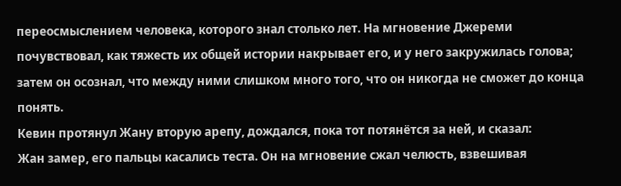переосмыслением человека, которого знал столько лет. На мгновение Джереми почувствовал, как тяжесть их общей истории накрывает его, и у него закружилась голова; затем он осознал, что между ними слишком много того, что он никогда не сможет до конца понять.
Кевин протянул Жану вторую арепу, дождался, пока тот потянётся за ней, и сказал:
Жан замер, его пальцы касались теста. Он на мгновение сжал челюсть, взвешивая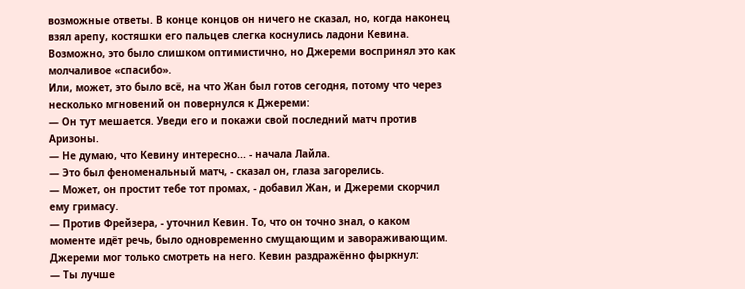возможные ответы. В конце концов он ничего не сказал, но, когда наконец взял арепу, костяшки его пальцев слегка коснулись ладони Кевина. Возможно, это было слишком оптимистично, но Джереми воспринял это как молчаливое «спасибо».
Или, может, это было всё, на что Жан был готов сегодня, потому что через несколько мгновений он повернулся к Джереми:
— Он тут мешается. Уведи его и покажи свой последний матч против Аризоны.
— Не думаю, что Кевину интересно... - начала Лайла.
— Это был феноменальный матч, - сказал он, глаза загорелись.
— Может, он простит тебе тот промах, - добавил Жан, и Джереми скорчил ему гримасу.
— Против Фрейзера, - уточнил Кевин. То, что он точно знал, о каком моменте идёт речь, было одновременно смущающим и завораживающим. Джереми мог только смотреть на него. Кевин раздражённо фыркнул:
— Ты лучше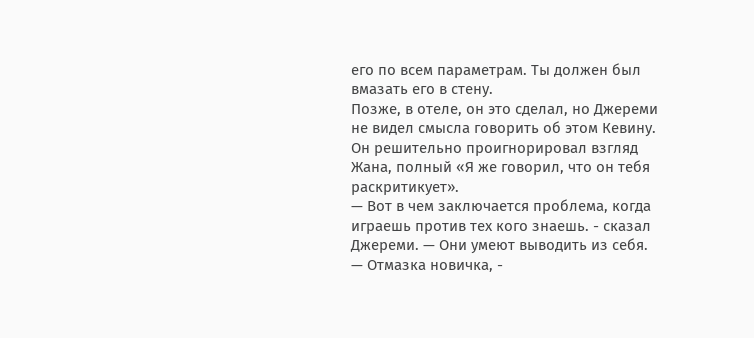его по всем параметрам. Ты должен был вмазать его в стену.
Позже, в отеле, он это сделал, но Джереми не видел смысла говорить об этом Кевину. Он решительно проигнорировал взгляд Жана, полный «Я же говорил, что он тебя раскритикует».
— Вот в чем заключается проблема, когда играешь против тех кого знаешь. - сказал Джереми. — Они умеют выводить из себя.
— Отмазка новичка, -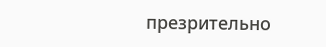презрительно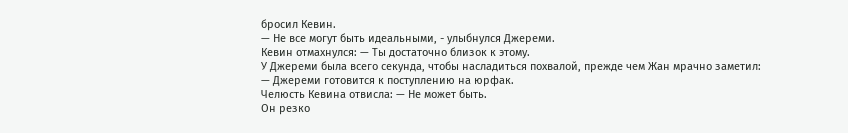бросил Кевин.
— Не все могут быть идеальными, - улыбнулся Джереми.
Кевин отмахнулся: — Ты достаточно близок к этому.
У Джереми была всего секунда, чтобы насладиться похвалой, прежде чем Жан мрачно заметил:
— Джереми готовится к поступлению на юрфак.
Челюсть Кевина отвисла: — Не может быть.
Он резко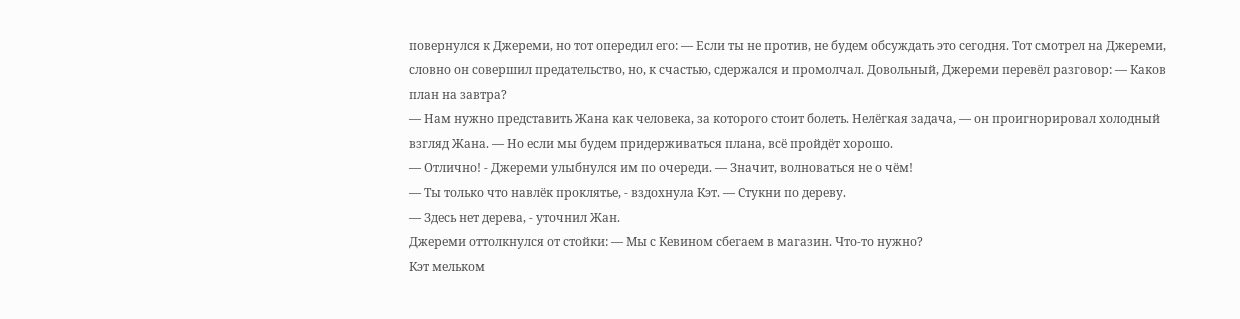повернулся к Джереми, но тот опередил его: — Если ты не против, не будем обсуждать это сегодня. Тот смотрел на Джереми, словно он совершил предательство, но, к счастью, сдержался и промолчал. Довольный, Джереми перевёл разговор: — Каков план на завтра?
— Нам нужно представить Жана как человека, за которого стоит болеть. Нелёгкая задача, — он проигнорировал холодный взгляд Жана. — Но если мы будем придерживаться плана, всё пройдёт хорошо.
— Отлично! - Джереми улыбнулся им по очереди. — Значит, волноваться не о чём!
— Ты только что навлёк проклятье, - вздохнула Кэт. — Стукни по дереву.
— Здесь нет дерева, - уточнил Жан.
Джереми оттолкнулся от стойки: — Мы с Кевином сбегаем в магазин. Что-то нужно?
Кэт мельком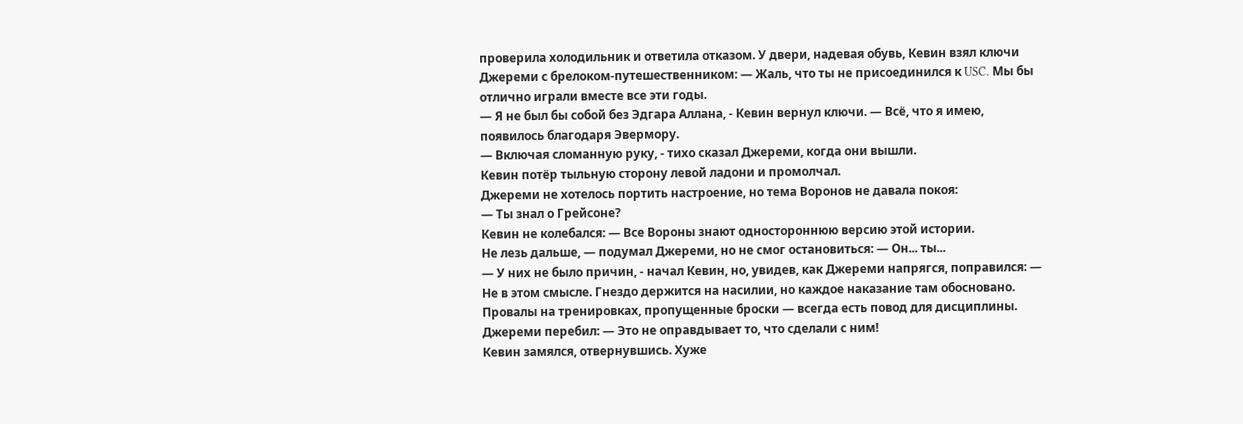проверила холодильник и ответила отказом. У двери, надевая обувь, Кевин взял ключи Джереми с брелоком-путешественником: — Жаль, что ты не присоединился к USC. Мы бы отлично играли вместе все эти годы.
— Я не был бы собой без Эдгара Аллана, - Кевин вернул ключи. — Всё, что я имею, появилось благодаря Эвермору.
— Включая сломанную руку, - тихо сказал Джереми, когда они вышли.
Кевин потёр тыльную сторону левой ладони и промолчал.
Джереми не хотелось портить настроение, но тема Воронов не давала покоя:
— Ты знал о Грейсоне?
Кевин не колебался: — Все Вороны знают одностороннюю версию этой истории.
Не лезь дальше, — подумал Джереми, но не смог остановиться: — Он... ты...
— У них не было причин, - начал Кевин, но, увидев, как Джереми напрягся, поправился: — Не в этом смысле. Гнездо держится на насилии, но каждое наказание там обосновано. Провалы на тренировках, пропущенные броски — всегда есть повод для дисциплины.
Джереми перебил: — Это не оправдывает то, что сделали с ним!
Кевин замялся, отвернувшись. Хуже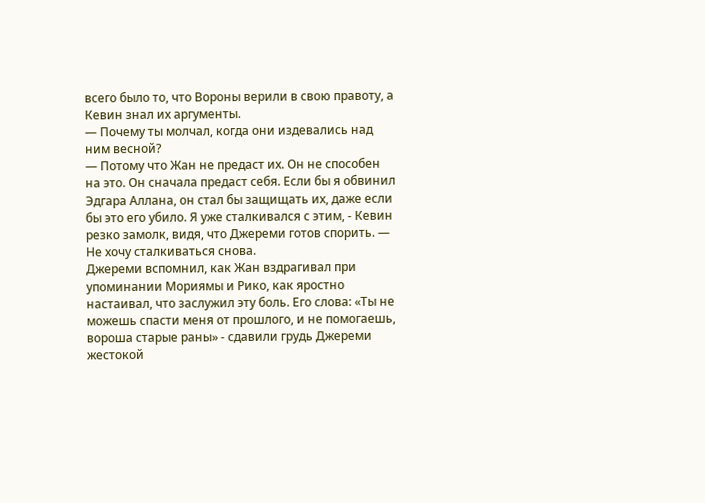всего было то, что Вороны верили в свою правоту, а Кевин знал их аргументы.
— Почему ты молчал, когда они издевались над ним весной?
— Потому что Жан не предаст их. Он не способен на это. Он сначала предаст себя. Если бы я обвинил Эдгара Аллана, он стал бы защищать их, даже если бы это его убило. Я уже сталкивался с этим, - Кевин резко замолк, видя, что Джереми готов спорить. — Не хочу сталкиваться снова.
Джереми вспомнил, как Жан вздрагивал при упоминании Мориямы и Рико, как яростно настаивал, что заслужил эту боль. Его слова: «Ты не можешь спасти меня от прошлого, и не помогаешь, вороша старые раны» - сдавили грудь Джереми жестокой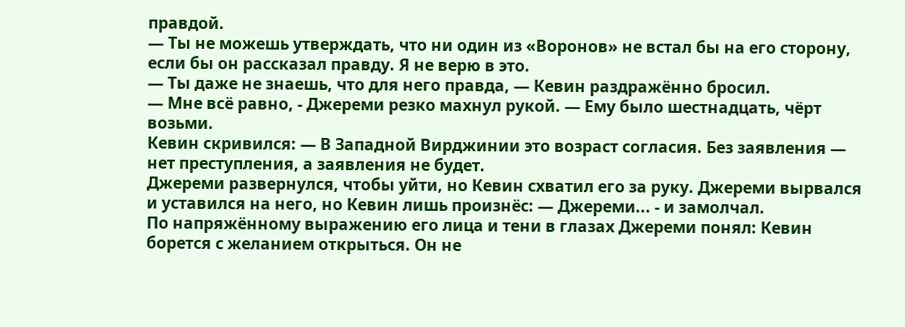правдой.
— Ты не можешь утверждать, что ни один из «Воронов» не встал бы на его сторону, если бы он рассказал правду. Я не верю в это.
— Ты даже не знаешь, что для него правда, — Кевин раздражённо бросил.
— Мне всё равно, - Джереми резко махнул рукой. — Ему было шестнадцать, чёрт возьми.
Кевин скривился: — В Западной Вирджинии это возраст согласия. Без заявления — нет преступления, а заявления не будет.
Джереми развернулся, чтобы уйти, но Кевин схватил его за руку. Джереми вырвался и уставился на него, но Кевин лишь произнёс: — Джереми... - и замолчал.
По напряжённому выражению его лица и тени в глазах Джереми понял: Кевин борется с желанием открыться. Он не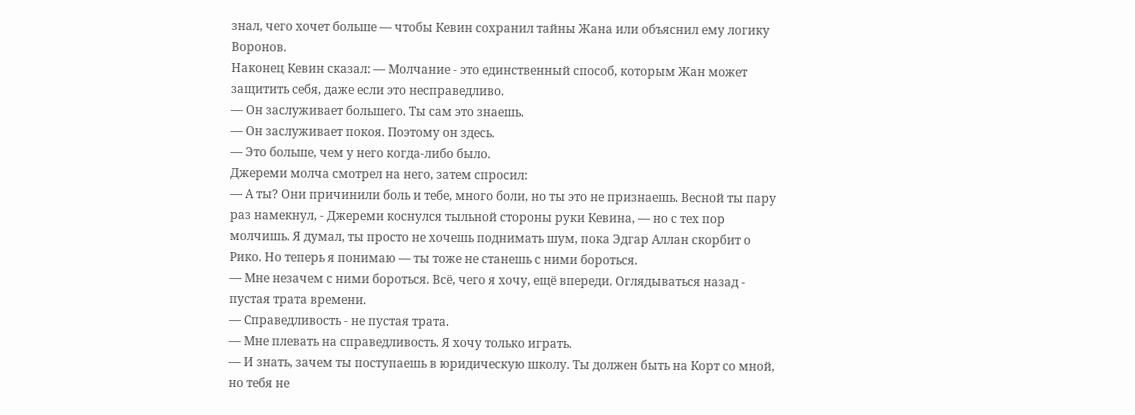знал, чего хочет больше — чтобы Кевин сохранил тайны Жана или объяснил ему логику Воронов.
Наконец Кевин сказал: — Молчание - это единственный способ, которым Жан может защитить себя, даже если это несправедливо.
— Он заслуживает большего. Ты сам это знаешь.
— Он заслуживает покоя. Поэтому он здесь.
— Это больше, чем у него когда-либо было.
Джереми молча смотрел на него, затем спросил:
— А ты? Они причинили боль и тебе, много боли, но ты это не признаешь. Весной ты пару раз намекнул, - Джереми коснулся тыльной стороны руки Кевина, — но с тех пор молчишь. Я думал, ты просто не хочешь поднимать шум, пока Эдгар Аллан скорбит о Рико. Но теперь я понимаю — ты тоже не станешь с ними бороться.
— Мне незачем с ними бороться. Всё, чего я хочу, ещё впереди. Оглядываться назад - пустая трата времени.
— Справедливость - не пустая трата.
— Мне плевать на справедливость. Я хочу только играть.
— И знать, зачем ты поступаешь в юридическую школу. Ты должен быть на Корт со мной, но тебя не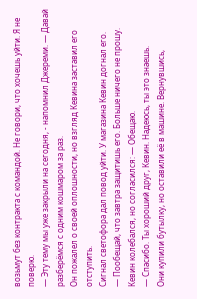возьмут без контракта с командой. Не говори, что хочешь уйти. Я не поверю.
— Эту тему мы уже закрыли на сегодня, - напомнил Джереми. — Давай разберёмся с одним кошмаром за раз.
Он пожалел о своей оплошности, но взгляд Кевина заставил его отступить.
Сигнал светофора дал повод уйти. У магазина Кевин догнал его.
— Пообещай, что завтра защитишь его. Больше ничего не прошу.
Кевин колебался, но согласился: — Обещаю.
— Спасибо. Ты хороший друг, Кевин. Надеюсь, ты это знаешь.
Они купили бутылку, но оставили её в машине. Вернувшись,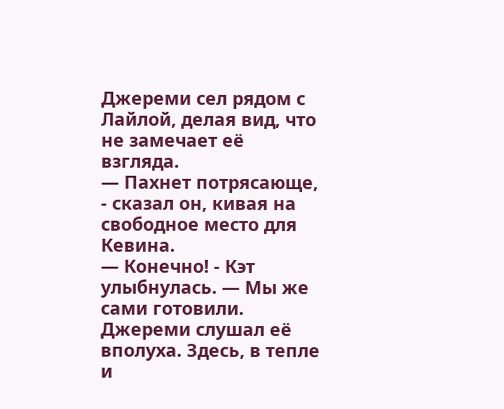Джереми сел рядом с Лайлой, делая вид, что не замечает её взгляда.
— Пахнет потрясающе, - сказал он, кивая на свободное место для Кевина.
— Конечно! - Кэт улыбнулась. — Мы же сами готовили.
Джереми слушал её вполуха. Здесь, в тепле и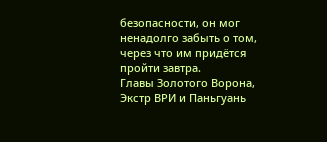безопасности, он мог ненадолго забыть о том, через что им придётся пройти завтра.
Главы Золотого Ворона, Экстр ВРИ и Паньгуань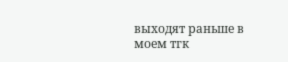выходят раньше в моем тгк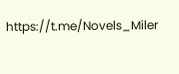https://t.me/Novels_Miler